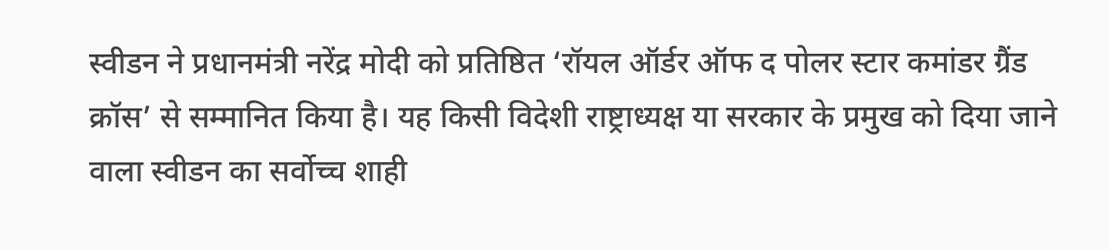स्वीडन ने प्रधानमंत्री नरेंद्र मोदी को प्रतिष्ठित ‘रॉयल ऑर्डर ऑफ द पोलर स्टार कमांडर ग्रैंड क्रॉस’ से सम्मानित किया है। यह किसी विदेशी राष्ट्राध्यक्ष या सरकार के प्रमुख को दिया जाने वाला स्वीडन का सर्वोच्च शाही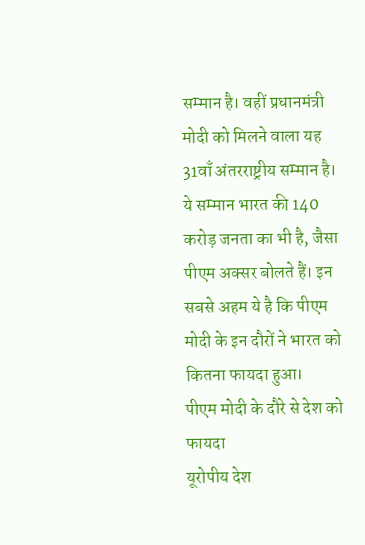सम्मान है। वहीं प्रधानमंत्री मोदी को मिलने वाला यह 31वाँ अंतरराष्ट्रीय सम्मान है। ये सम्मान भारत की 140 करोड़ जनता का भी है, जैसा पीएम अक्सर बोलते हैं। इन सबसे अहम ये है कि पीएम मोदी के इन दौरों ने भारत को कितना फायदा हुआ।
पीएम मोदी के दौरे से देश को फायदा
यूरोपीय देश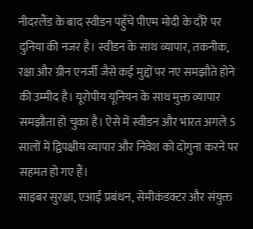नीदरलैंड के बाद स्वीडन पहुँचे पीएम मोदी के दौरे पर दुनिया की नजर है। स्वीडन के साथ व्यापार, तकनीक, रक्षा और ग्रीन एनर्जी जैसे कई मुद्दों पर नए समझौते होने की उम्मीद है। यूरोपीय यूनियन के साथ मुक्त व्यापार समझौता हो चुका है। ऐसे में स्वीडन और भारत अगले 5 सालों में द्विपक्षीय व्यापार और निवेश को दोगुना करने पर सहमत हो गए हैं।
साइबर सुरक्षा, एआई प्रबंधन, सेमीकंडक्टर और संयुक्त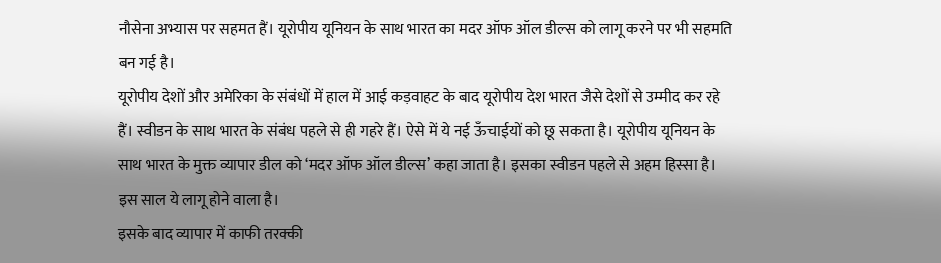नौसेना अभ्यास पर सहमत हैं। यूरोपीय यूनियन के साथ भारत का मदर ऑफ ऑल डील्स को लागू करने पर भी सहमति बन गई है।
यूरोपीय देशों और अमेरिका के संबंधों में हाल में आई कड़वाहट के बाद यूरोपीय देश भारत जैसे देशों से उम्मीद कर रहे हैं। स्वीडन के साथ भारत के संबंध पहले से ही गहरे हैं। ऐसे में ये नई ऊँचाईयों को छू सकता है। यूरोपीय यूनियन के साथ भारत के मुक्त व्यापार डील को ‘मदर ऑफ ऑल डील्स’ कहा जाता है। इसका स्वीडन पहले से अहम हिस्सा है। इस साल ये लागू होने वाला है।
इसके बाद व्यापार में काफी तरक्की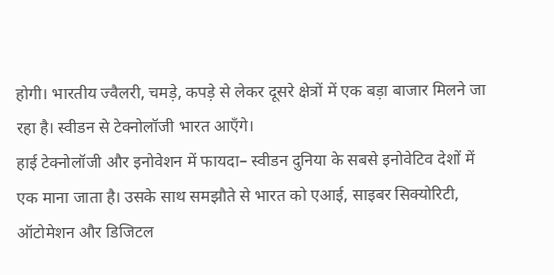होगी। भारतीय ज्वैलरी, चमड़े, कपड़े से लेकर दूसरे क्षेत्रों में एक बड़ा बाजार मिलने जा रहा है। स्वीडन से टेक्नोलॉजी भारत आएँगे।
हाई टेक्नोलॉजी और इनोवेशन में फायदा– स्वीडन दुनिया के सबसे इनोवेटिव देशों में एक माना जाता है। उसके साथ समझौते से भारत को एआई, साइबर सिक्योरिटी, ऑटोमेशन और डिजिटल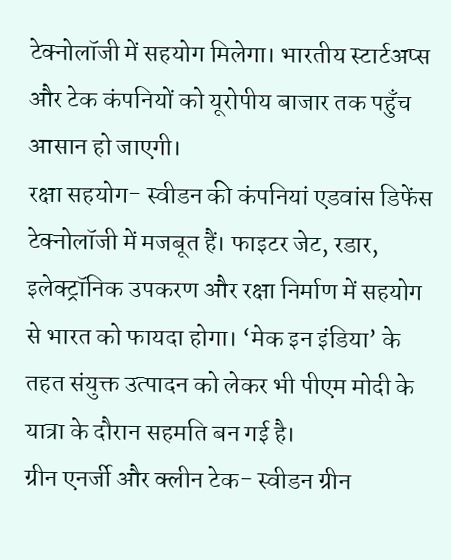टेक्नोलॉजी में सहयोग मिलेगा। भारतीय स्टार्टअप्स और टेक कंपनियों को यूरोपीय बाजार तक पहुँच आसान हो जाएगी।
रक्षा सहयोग- स्वीडन की कंपनियां एडवांस डिफेंस टेक्नोलॉजी में मजबूत हैं। फाइटर जेट, रडार, इलेक्ट्रॉनिक उपकरण और रक्षा निर्माण में सहयोग से भारत को फायदा होगा। ‘मेक इन इंडिया’ के तहत संयुक्त उत्पादन को लेकर भी पीएम मोदी के यात्रा के दौरान सहमति बन गई है।
ग्रीन एनर्जी और क्लीन टेक- स्वीडन ग्रीन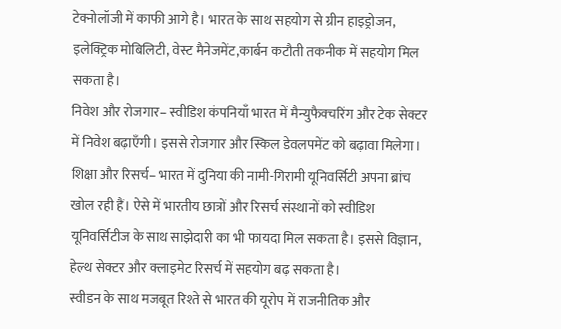टेक्नोलॉजी में काफी आगे है। भारत के साथ सहयोग से ग्रीन हाइड्रोजन, इलेक्ट्रिक मोबिलिटी, वेस्ट मैनेजमेंट,कार्बन कटौती तकनीक में सहयोग मिल सकता है।
निवेश और रोजगार– स्वीडिश कंपनियाँ भारत में मैन्युफैक्चरिंग और टेक सेक्टर में निवेश बढ़ाएँगी। इससे रोजगार और स्किल डेवलपमेंट को बढ़ावा मिलेगा।
शिक्षा और रिसर्च– भारत में दुनिया की नामी-गिरामी यूनिवर्सिटी अपना ब्रांच खोल रही हैं। ऐसे में भारतीय छात्रों और रिसर्च संस्थानों को स्वीडिश यूनिवर्सिटीज के साथ साझेदारी का भी फायदा मिल सकता है। इससे विज्ञान, हेल्थ सेक्टर और क्लाइमेट रिसर्च में सहयोग बढ़ सकता है।
स्वीडन के साथ मजबूत रिश्ते से भारत की यूरोप में राजनीतिक और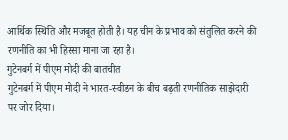आर्थिक स्थिति और मजबूत होती है। यह चीन के प्रभाव को संतुलित करने की रणनीति का भी हिस्सा माना जा रहा है।
गुटेनबर्ग में पीएम मोदी की बातचीत
गुटेनबर्ग में पीएम मोदी ने भारत-स्वीडन के बीच बढ़ती रणनीतिक साझेदारी पर जोर दिया।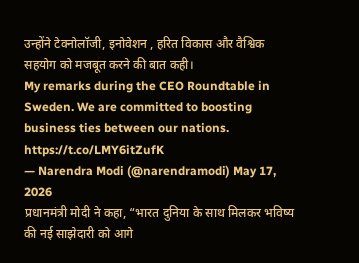उन्होंने टेक्नोलॉजी, इनोवेशन , हरित विकास और वैश्विक सहयोग को मजबूत करने की बात कही।
My remarks during the CEO Roundtable in Sweden. We are committed to boosting business ties between our nations. https://t.co/LMY6itZufK
— Narendra Modi (@narendramodi) May 17, 2026
प्रधानमंत्री मोदी ने कहा, “भारत दुनिया के साथ मिलकर भविष्य की नई साझेदारी को आगे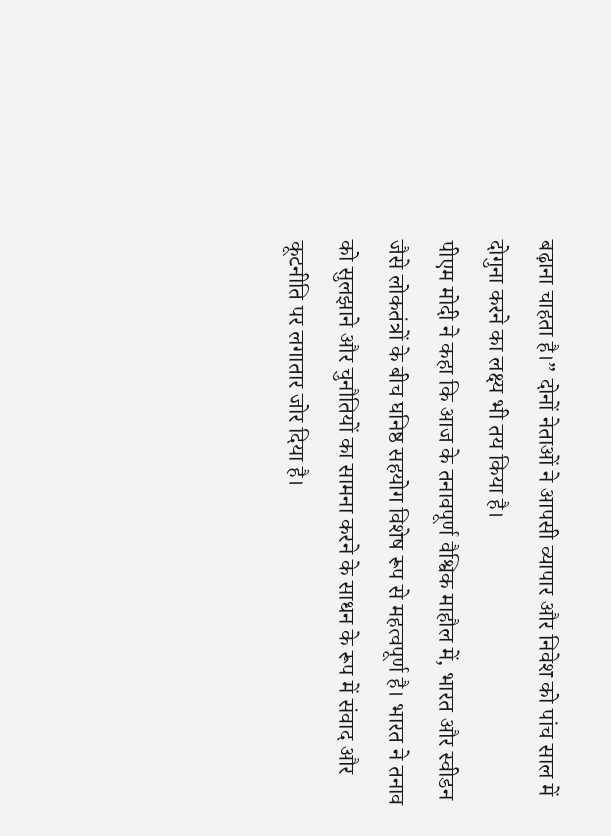बढ़ाना चाहता है।” दोनों नेताओं ने आपसी व्यापार और निवेश को पांच साल में दोगुना करने का लक्ष्य भी तय किया है।
पीएम मोदी ने कहा कि आज के तनावपूर्ण वैश्विक माहौल में, भारत और स्वीडन जैसे लोकतंत्रों के बीच घनिष्ठ सहयोग विशेष रूप से महत्वपूर्ण है। भारत ने तनाव को सुलझाने और चुनौतियों का सामना करने के साधन के रूप में संवाद और कूटनीति पर लगातार जोर दिया है।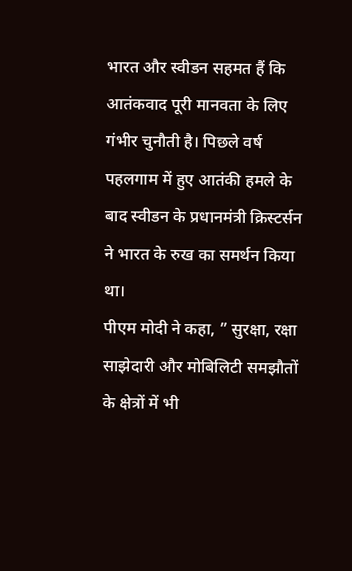भारत और स्वीडन सहमत हैं कि आतंकवाद पूरी मानवता के लिए गंभीर चुनौती है। पिछले वर्ष पहलगाम में हुए आतंकी हमले के बाद स्वीडन के प्रधानमंत्री क्रिस्टर्सन ने भारत के रुख का समर्थन किया था।
पीएम मोदी ने कहा, ” सुरक्षा, रक्षा साझेदारी और मोबिलिटी समझौतों के क्षेत्रों में भी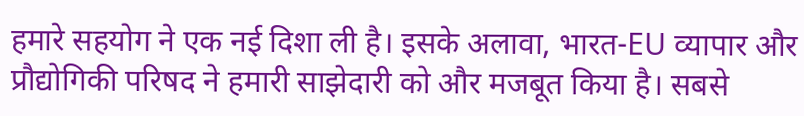हमारे सहयोग ने एक नई दिशा ली है। इसके अलावा, भारत-EU व्यापार और प्रौद्योगिकी परिषद ने हमारी साझेदारी को और मजबूत किया है। सबसे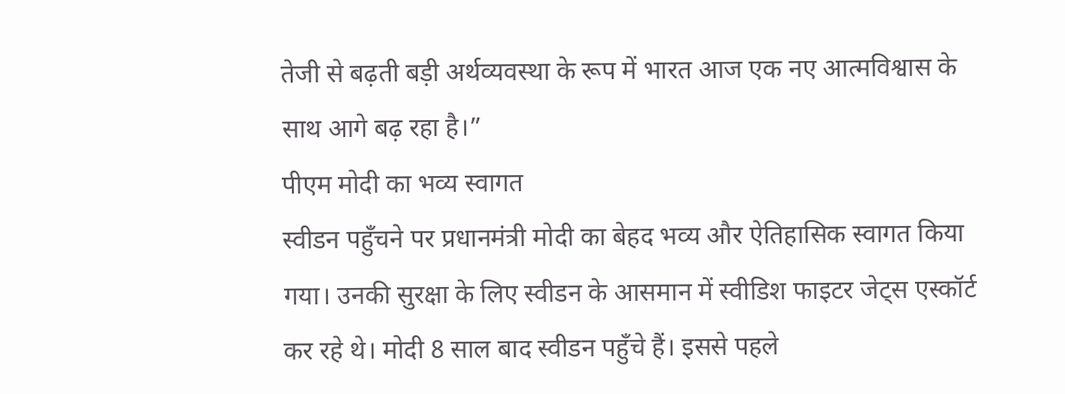तेजी से बढ़ती बड़ी अर्थव्यवस्था के रूप में भारत आज एक नए आत्मविश्वास के साथ आगे बढ़ रहा है।”
पीएम मोदी का भव्य स्वागत
स्वीडन पहुँचने पर प्रधानमंत्री मोदी का बेहद भव्य और ऐतिहासिक स्वागत किया गया। उनकी सुरक्षा के लिए स्वीडन के आसमान में स्वीडिश फाइटर जेट्स एस्कॉर्ट कर रहे थे। मोदी 8 साल बाद स्वीडन पहुँचे हैं। इससे पहले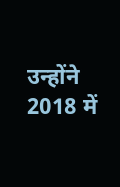उन्होंने 2018 में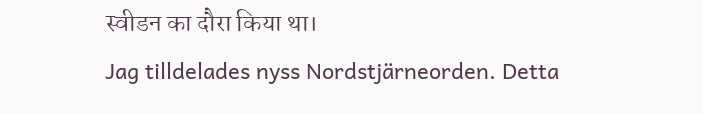स्वीडन का दौरा किया था।
Jag tilldelades nyss Nordstjärneorden. Detta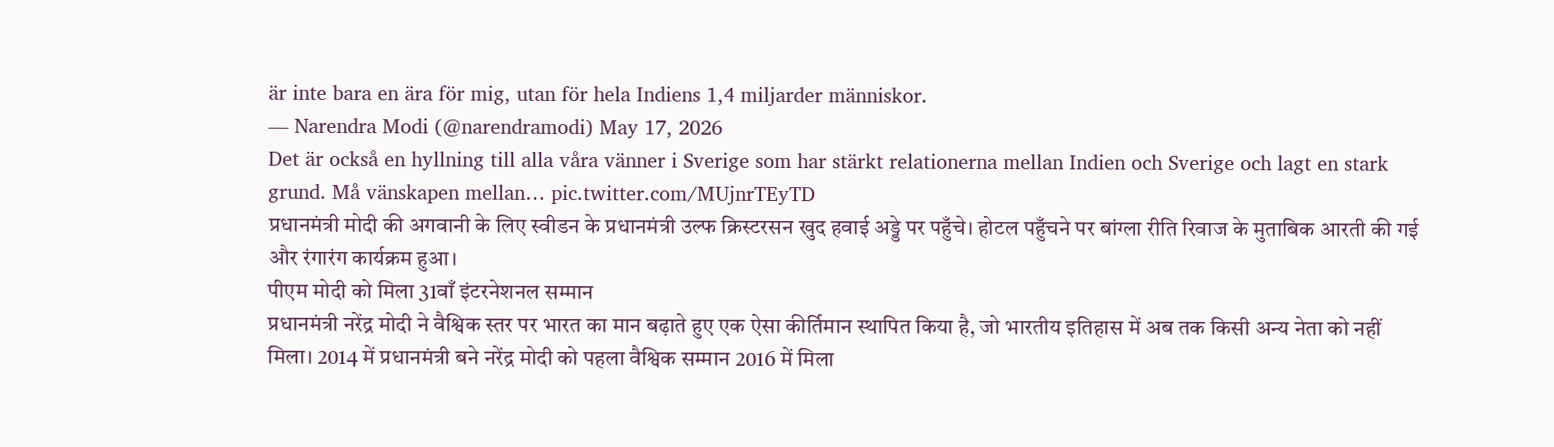är inte bara en ära för mig, utan för hela Indiens 1,4 miljarder människor.
— Narendra Modi (@narendramodi) May 17, 2026
Det är också en hyllning till alla våra vänner i Sverige som har stärkt relationerna mellan Indien och Sverige och lagt en stark grund. Må vänskapen mellan… pic.twitter.com/MUjnrTEyTD
प्रधानमंत्री मोदी की अगवानी के लिए स्वीडन के प्रधानमंत्री उल्फ क्रिस्टरसन खुद हवाई अड्डे पर पहुँचे। होटल पहुँचने पर बांग्ला रीति रिवाज के मुताबिक आरती की गई और रंगारंग कार्यक्रम हुआ।
पीएम मोदी को मिला 31वाँ इंटरनेशनल सम्मान
प्रधानमंत्री नरेंद्र मोदी ने वैश्विक स्तर पर भारत का मान बढ़ाते हुए एक ऐसा कीर्तिमान स्थापित किया है, जो भारतीय इतिहास में अब तक किसी अन्य नेता को नहीं मिला। 2014 में प्रधानमंत्री बने नरेंद्र मोदी को पहला वैश्विक सम्मान 2016 में मिला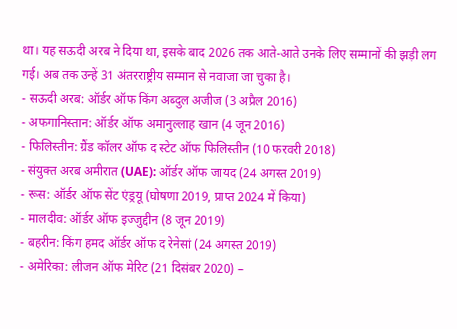था। यह सऊदी अरब ने दिया था, इसके बाद 2026 तक आते-आते उनके लिए सम्मानों की झड़ी लग गई। अब तक उन्हें 31 अंतरराष्ट्रीय सम्मान से नवाजा जा चुका है।
- सऊदी अरब: ऑर्डर ऑफ किंग अब्दुल अजीज (3 अप्रैल 2016)
- अफगानिस्तान: ऑर्डर ऑफ अमानुल्लाह खान (4 जून 2016)
- फिलिस्तीन: ग्रैंड कॉलर ऑफ द स्टेट ऑफ फिलिस्तीन (10 फरवरी 2018)
- संयुक्त अरब अमीरात (UAE): ऑर्डर ऑफ जायद (24 अगस्त 2019)
- रूस: ऑर्डर ऑफ सेंट एंड्रयू (घोषणा 2019, प्राप्त 2024 में किया)
- मालदीव: ऑर्डर ऑफ इज्जुद्दीन (8 जून 2019)
- बहरीन: किंग हमद ऑर्डर ऑफ द रेनेसां (24 अगस्त 2019)
- अमेरिका: लीजन ऑफ मेरिट (21 दिसंबर 2020) –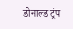डोनाल्ड ट्रंप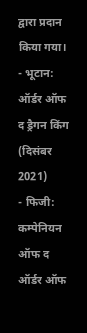द्वारा प्रदान किया गया।
- भूटान: ऑर्डर ऑफ द ड्रैगन किंग (दिसंबर 2021)
- फिजी: कम्पेनियन ऑफ द ऑर्डर ऑफ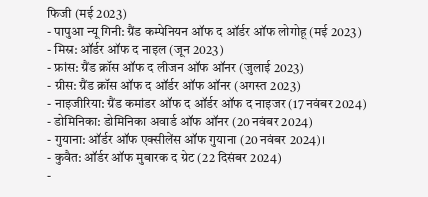फिजी (मई 2023)
- पापुआ न्यू गिनी: ग्रैंड कम्पेनियन ऑफ द ऑर्डर ऑफ लोगोहू (मई 2023)
- मिस्र: ऑर्डर ऑफ द नाइल (जून 2023)
- फ्रांस: ग्रैंड क्रॉस ऑफ द लीजन ऑफ ऑनर (जुलाई 2023)
- ग्रीस: ग्रैंड क्रॉस ऑफ द ऑर्डर ऑफ ऑनर (अगस्त 2023)
- नाइजीरिया: ग्रैंड कमांडर ऑफ द ऑर्डर ऑफ द नाइजर (17 नवंबर 2024)
- डोमिनिका: डोमिनिका अवार्ड ऑफ ऑनर (20 नवंबर 2024)
- गुयाना: ऑर्डर ऑफ एक्सीलेंस ऑफ गुयाना (20 नवंबर 2024)।
- कुवैत: ऑर्डर ऑफ मुबारक द ग्रेट (22 दिसंबर 2024)
-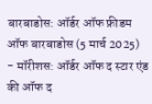बारबाडोस: ऑर्डर ऑफ फ्रीडम ऑफ बारबाडोस (5 मार्च 2025)
- मॉरीशस: ऑर्डर ऑफ द स्टार एंड की ऑफ द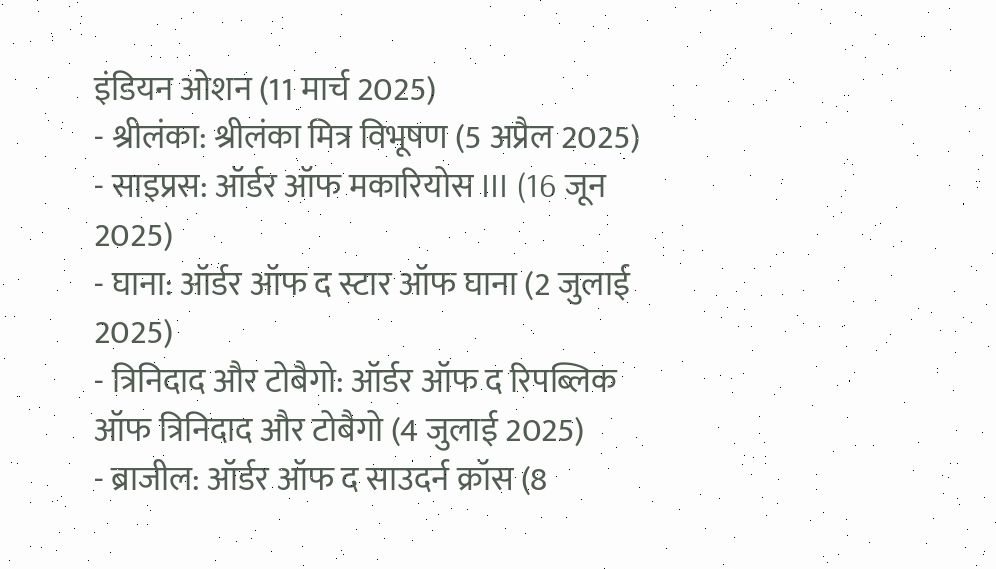इंडियन ओशन (11 मार्च 2025)
- श्रीलंका: श्रीलंका मित्र विभूषण (5 अप्रैल 2025)
- साइप्रस: ऑर्डर ऑफ मकारियोस III (16 जून 2025)
- घाना: ऑर्डर ऑफ द स्टार ऑफ घाना (2 जुलाई 2025)
- त्रिनिदाद और टोबैगो: ऑर्डर ऑफ द रिपब्लिक ऑफ त्रिनिदाद और टोबैगो (4 जुलाई 2025)
- ब्राजील: ऑर्डर ऑफ द साउदर्न क्रॉस (8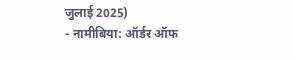जुलाई 2025)
- नामीबिया: ऑर्डर ऑफ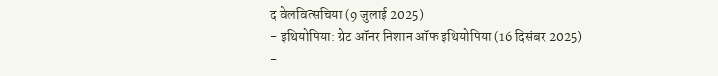द वेलवित्सचिया (9 जुलाई 2025)
- इथियोपिया: ग्रेट ऑनर निशान ऑफ इथियोपिया (16 दिसंबर 2025)
-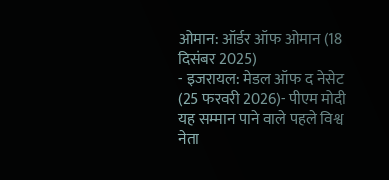ओमान: ऑर्डर ऑफ ओमान (18 दिसंबर 2025)
- इजरायल: मेडल ऑफ द नेसेट (25 फरवरी 2026)- पीएम मोदी यह सम्मान पाने वाले पहले विश्व नेता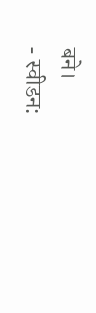बने।
- स्वीडन: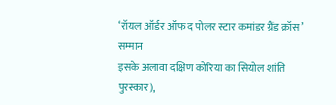‘रॉयल ऑर्डर ऑफ द पोलर स्टार कमांडर ग्रैंड क्रॉस’ सम्मान
इसके अलावा दक्षिण कोरिया का सियोल शांति पुरस्कार),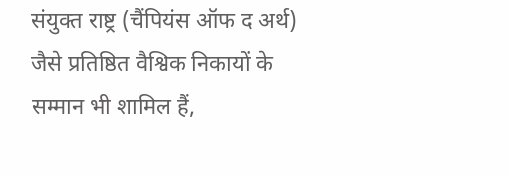संयुक्त राष्ट्र (चैंपियंस ऑफ द अर्थ) जैसे प्रतिष्ठित वैश्विक निकायों के सम्मान भी शामिल हैं,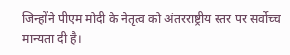जिन्होंने पीएम मोदी के नेतृत्व को अंतरराष्ट्रीय स्तर पर सर्वोच्च मान्यता दी है।